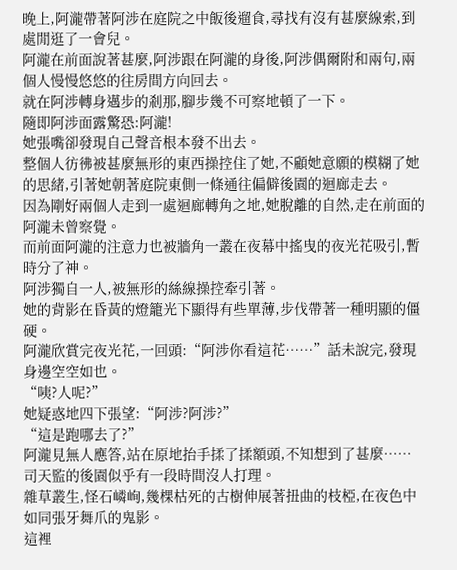晚上,阿瀧帶著阿涉在庭院之中飯後遛食,尋找有沒有甚麼線索,到處閒逛了一會兒。
阿瀧在前面說著甚麼,阿涉跟在阿瀧的身後,阿涉偶爾附和兩句,兩個人慢慢悠悠的往房間方向回去。
就在阿涉轉身邁步的剎那,腳步幾不可察地頓了一下。
隨即阿涉面露驚恐:阿瀧!
她張嘴卻發現自己聲音根本發不出去。
整個人彷彿被甚麼無形的東西操控住了她,不顧她意願的模糊了她的思緒,引著她朝著庭院東側一條通往偏僻後園的迴廊走去。
因為剛好兩個人走到一處迴廊轉角之地,她脫離的自然,走在前面的阿瀧未曾察覺。
而前面阿瀧的注意力也被牆角一叢在夜幕中搖曳的夜光花吸引,暫時分了神。
阿涉獨自一人,被無形的絲線操控牽引著。
她的背影在昏黃的燈籠光下顯得有些單薄,步伐帶著一種明顯的僵硬。
阿瀧欣賞完夜光花,一回頭:“阿涉你看這花……”話未說完,發現身邊空空如也。
“咦?人呢?”
她疑惑地四下張望:“阿涉?阿涉?”
“這是跑哪去了?”
阿瀧見無人應答,站在原地抬手揉了揉額頭,不知想到了甚麼……
司天監的後園似乎有一段時間沒人打理。
雜草叢生,怪石嶙峋,幾棵枯死的古樹伸展著扭曲的枝椏,在夜色中如同張牙舞爪的鬼影。
這裡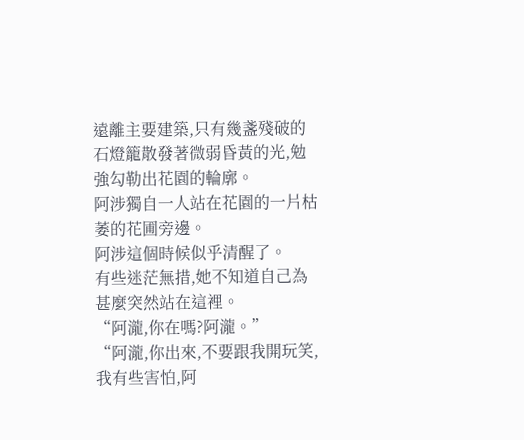遠離主要建築,只有幾盞殘破的石燈籠散發著微弱昏黃的光,勉強勾勒出花園的輪廓。
阿涉獨自一人站在花園的一片枯萎的花圃旁邊。
阿涉這個時候似乎清醒了。
有些迷茫無措,她不知道自己為甚麼突然站在這裡。
“阿瀧,你在嗎?阿瀧。”
“阿瀧,你出來,不要跟我開玩笑,我有些害怕,阿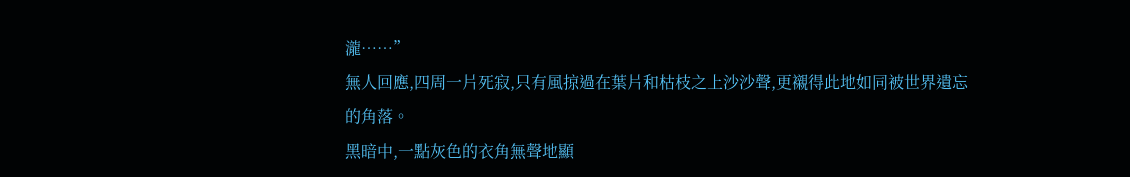瀧……”
無人回應,四周一片死寂,只有風掠過在葉片和枯枝之上沙沙聲,更襯得此地如同被世界遺忘的角落。
黑暗中,一點灰色的衣角無聲地顯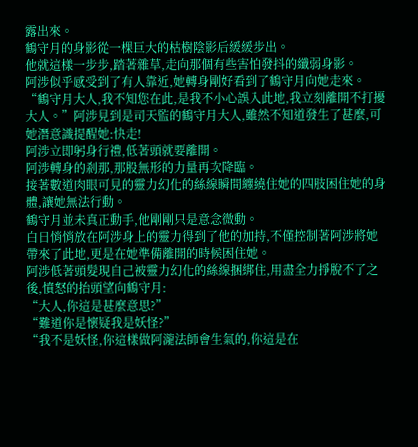露出來。
鶴守月的身影從一棵巨大的枯樹陰影后緩緩步出。
他就這樣一步步,踏著雜草,走向那個有些害怕發抖的纖弱身影。
阿涉似乎感受到了有人靠近,她轉身剛好看到了鶴守月向她走來。
“鶴守月大人,我不知您在此,是我不小心誤入此地,我立刻離開不打擾大人。”阿涉見到是司天監的鶴守月大人,雖然不知道發生了甚麼,可她潛意識提醒她:快走!
阿涉立即躬身行禮,低著頭就要離開。
阿涉轉身的剎那,那股無形的力量再次降臨。
接著數道肉眼可見的靈力幻化的絲線瞬間纏繞住她的四肢困住她的身體,讓她無法行動。
鶴守月並未真正動手,他剛剛只是意念微動。
白日悄悄放在阿涉身上的靈力得到了他的加持,不僅控制著阿涉將她帶來了此地,更是在她準備離開的時候困住她。
阿涉低著頭髮現自己被靈力幻化的絲線捆綁住,用盡全力掙脫不了之後,憤怒的抬頭望向鶴守月:
“大人,你這是甚麼意思?”
“難道你是懷疑我是妖怪?”
“我不是妖怪,你這樣做阿瀧法師會生氣的,你這是在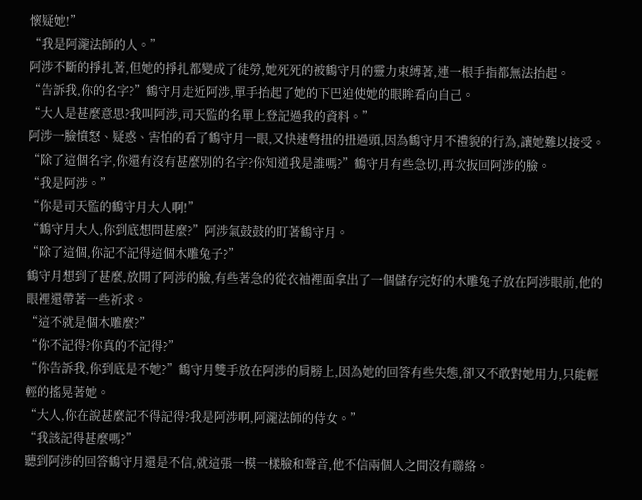懷疑她!”
“我是阿瀧法師的人。”
阿涉不斷的掙扎著,但她的掙扎都變成了徒勞,她死死的被鶴守月的靈力束縛著,連一根手指都無法抬起。
“告訴我,你的名字?”鶴守月走近阿涉,單手抬起了她的下巴迫使她的眼眸看向自己。
“大人是甚麼意思?我叫阿涉,司天監的名單上登記過我的資料。”
阿涉一臉憤怒、疑惑、害怕的看了鶴守月一眼,又快速彆扭的扭過頭,因為鶴守月不禮貌的行為,讓她難以接受。
“除了這個名字,你還有沒有甚麼別的名字?你知道我是誰嗎?”鶴守月有些急切,再次扳回阿涉的臉。
“我是阿涉。”
“你是司天監的鶴守月大人啊!”
“鶴守月大人,你到底想問甚麼?”阿涉氣鼓鼓的盯著鶴守月。
“除了這個,你記不記得這個木雕兔子?”
鶴守月想到了甚麼,放開了阿涉的臉,有些著急的從衣袖裡面拿出了一個儲存完好的木雕兔子放在阿涉眼前,他的眼裡還帶著一些祈求。
“這不就是個木雕麼?”
“你不記得?你真的不記得?”
“你告訴我,你到底是不她?”鶴守月雙手放在阿涉的肩膀上,因為她的回答有些失態,卻又不敢對她用力,只能輕輕的搖晃著她。
“大人,你在說甚麼記不得記得?我是阿涉啊,阿瀧法師的侍女。”
“我該記得甚麼嗎?”
聽到阿涉的回答鶴守月還是不信,就這張一模一樣臉和聲音,他不信兩個人之間沒有聯絡。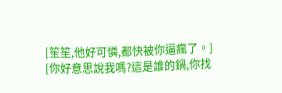[笙笙,他好可憐,都快被你逼瘋了。]
[你好意思說我嗎?這是誰的鍋,你找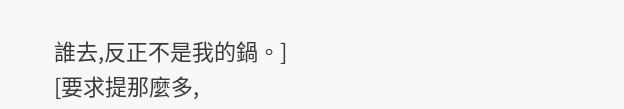誰去,反正不是我的鍋。]
[要求提那麼多,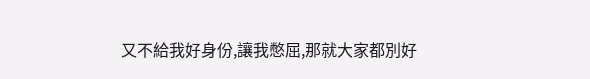又不給我好身份,讓我憋屈,那就大家都別好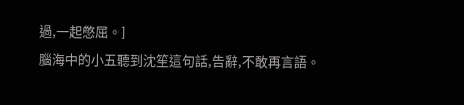過,一起憋屈。]
腦海中的小五聽到沈笙這句話,告辭,不敢再言語。